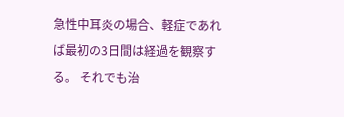急性中耳炎の場合、軽症であれば最初の3日間は経過を観察する。 それでも治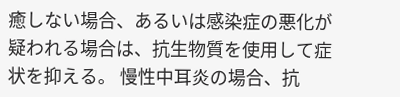癒しない場合、あるいは感染症の悪化が疑われる場合は、抗生物質を使用して症状を抑える。 慢性中耳炎の場合、抗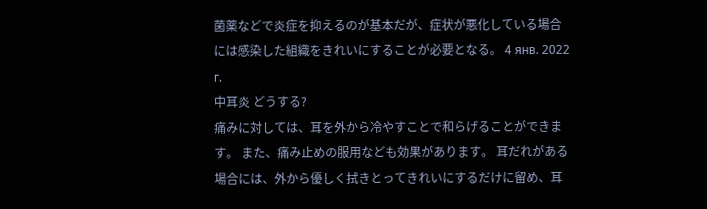菌薬などで炎症を抑えるのが基本だが、症状が悪化している場合には感染した組織をきれいにすることが必要となる。 4 янв. 2022 г.
中耳炎 どうする?
痛みに対しては、耳を外から冷やすことで和らげることができます。 また、痛み止めの服用なども効果があります。 耳だれがある場合には、外から優しく拭きとってきれいにするだけに留め、耳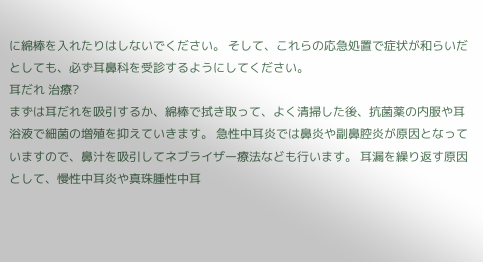に綿棒を入れたりはしないでください。 そして、これらの応急処置で症状が和らいだとしても、必ず耳鼻科を受診するようにしてください。
耳だれ 治療?
まずは耳だれを吸引するか、綿棒で拭き取って、よく清掃した後、抗菌薬の内服や耳浴液で細菌の増殖を抑えていきます。 急性中耳炎では鼻炎や副鼻腔炎が原因となっていますので、鼻汁を吸引してネブライザー療法なども行います。 耳漏を繰り返す原因として、慢性中耳炎や真珠腫性中耳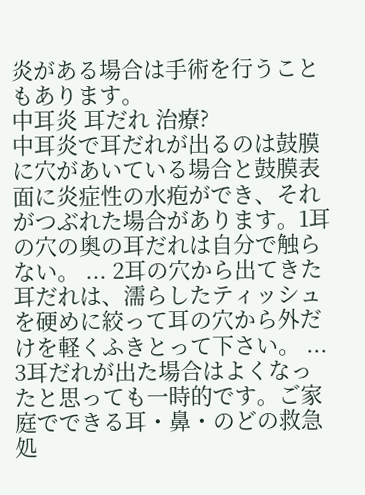炎がある場合は手術を行うこともあります。
中耳炎 耳だれ 治療?
中耳炎で耳だれが出るのは鼓膜に穴があいている場合と鼓膜表面に炎症性の水疱ができ、それがつぶれた場合があります。1耳の穴の奥の耳だれは自分で触らない。 ... 2耳の穴から出てきた耳だれは、濡らしたティッシュを硬めに絞って耳の穴から外だけを軽くふきとって下さい。 ... 3耳だれが出た場合はよくなったと思っても一時的です。ご家庭でできる耳・鼻・のどの救急処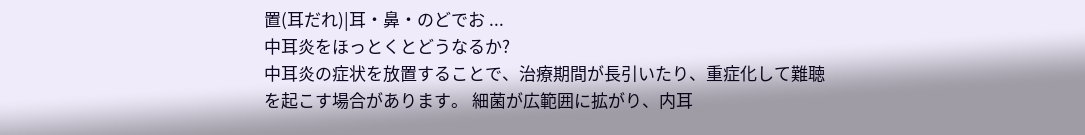置(耳だれ)|耳・鼻・のどでお ...
中耳炎をほっとくとどうなるか?
中耳炎の症状を放置することで、治療期間が長引いたり、重症化して難聴を起こす場合があります。 細菌が広範囲に拡がり、内耳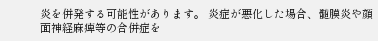炎を併発する可能性があります。 炎症が悪化した場合、髄膜炎や顔面神経麻痺等の合併症を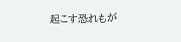起こす恐れもが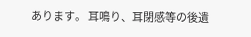あります。 耳鳴り、耳閉感等の後遺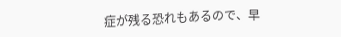症が残る恐れもあるので、早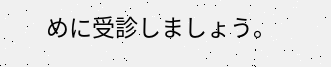めに受診しましょう。